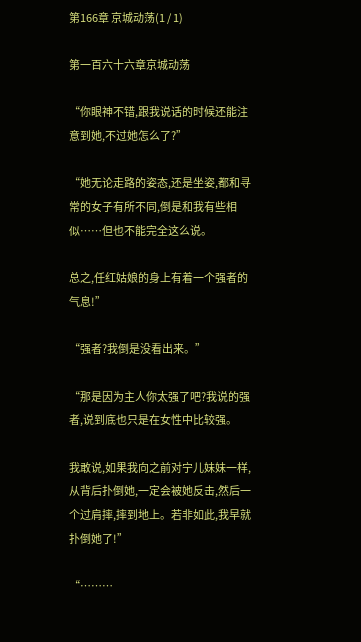第166章 京城动荡(1 / 1)

第一百六十六章京城动荡

“你眼神不错,跟我说话的时候还能注意到她,不过她怎么了?”

“她无论走路的姿态,还是坐姿,都和寻常的女子有所不同,倒是和我有些相似……但也不能完全这么说。

总之,任红姑娘的身上有着一个强者的气息!”

“强者?我倒是没看出来。”

“那是因为主人你太强了吧?我说的强者,说到底也只是在女性中比较强。

我敢说,如果我向之前对宁儿妹妹一样,从背后扑倒她,一定会被她反击,然后一个过肩摔,摔到地上。若非如此,我早就扑倒她了!”

“………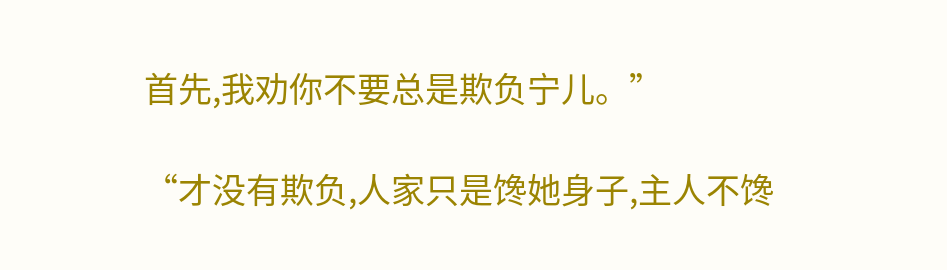首先,我劝你不要总是欺负宁儿。”

“才没有欺负,人家只是馋她身子,主人不馋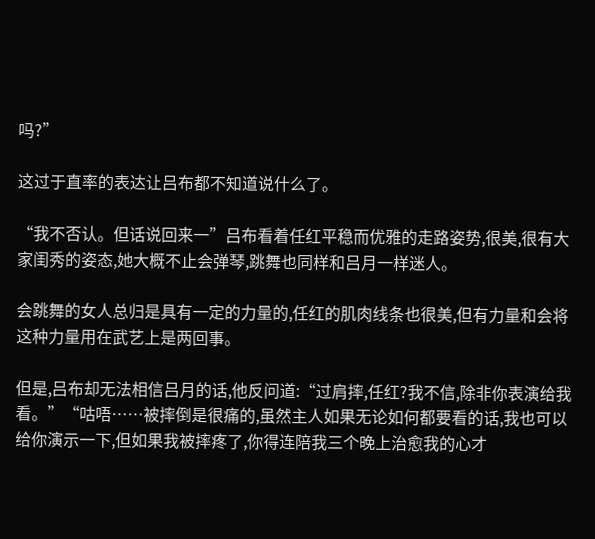吗?”

这过于直率的表达让吕布都不知道说什么了。

“我不否认。但话说回来一”吕布看着任红平稳而优雅的走路姿势,很美,很有大家闺秀的姿态,她大概不止会弹琴,跳舞也同样和吕月一样迷人。

会跳舞的女人总归是具有一定的力量的,任红的肌肉线条也很美,但有力量和会将这种力量用在武艺上是两回事。

但是,吕布却无法相信吕月的话,他反问道:“过肩摔,任红?我不信,除非你表演给我看。”“咕唔……被摔倒是很痛的,虽然主人如果无论如何都要看的话,我也可以给你演示一下,但如果我被摔疼了,你得连陪我三个晚上治愈我的心才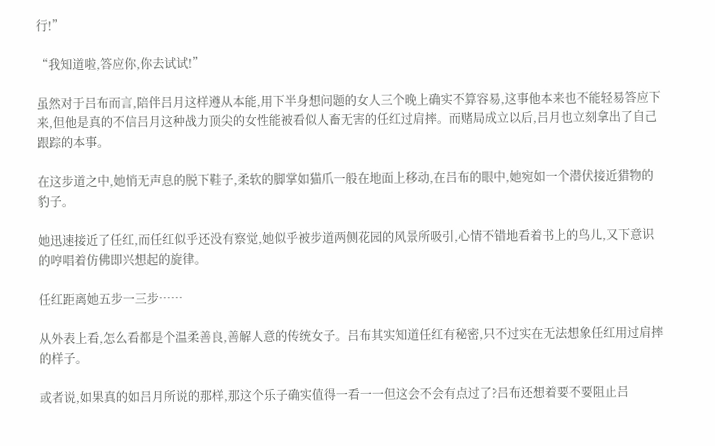行!”

“我知道啦,答应你,你去试试!”

虽然对于吕布而言,陪伴吕月这样遵从本能,用下半身想问题的女人三个晚上确实不算容易,这事他本来也不能轻易答应下来,但他是真的不信吕月这种战力顶尖的女性能被看似人畜无害的任红过肩摔。而赌局成立以后,吕月也立刻拿出了自己跟踪的本事。

在这步道之中,她悄无声息的脱下鞋子,柔软的脚掌如猫爪一般在地面上移动,在吕布的眼中,她宛如一个潜伏接近猎物的豹子。

她迅速接近了任红,而任红似乎还没有察觉,她似乎被步道两侧花园的风景所吸引,心情不错地看着书上的鸟儿,又下意识的哼唱着仿佛即兴想起的旋律。

任红距离她五步一三步……

从外表上看,怎么看都是个温柔善良,善解人意的传统女子。吕布其实知道任红有秘密,只不过实在无法想象任红用过肩摔的样子。

或者说,如果真的如吕月所说的那样,那这个乐子确实值得一看一一但这会不会有点过了?吕布还想着要不要阻止吕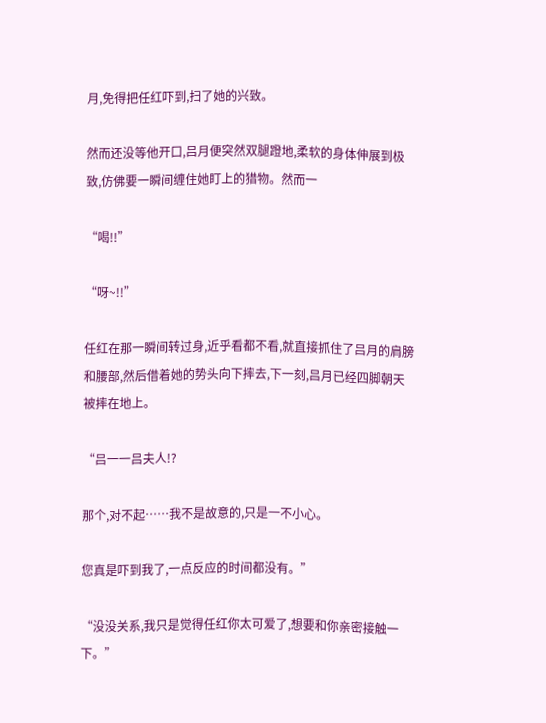月,免得把任红吓到,扫了她的兴致。

然而还没等他开口,吕月便突然双腿蹬地,柔软的身体伸展到极致,仿佛要一瞬间缠住她盯上的猎物。然而一

“喝!!”

“呀~!!”

任红在那一瞬间转过身,近乎看都不看,就直接抓住了吕月的肩膀和腰部,然后借着她的势头向下摔去,下一刻,吕月已经四脚朝天被摔在地上。

“吕一一吕夫人!?

那个,对不起……我不是故意的,只是一不小心。

您真是吓到我了,一点反应的时间都没有。”

“没没关系,我只是觉得任红你太可爱了,想要和你亲密接触一下。”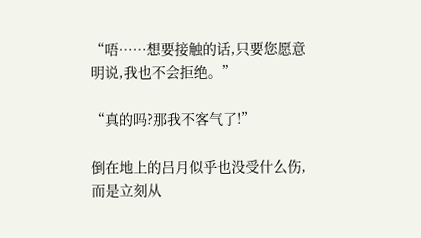“唔……想要接触的话,只要您愿意明说,我也不会拒绝。”

“真的吗?那我不客气了!”

倒在地上的吕月似乎也没受什么伤,而是立刻从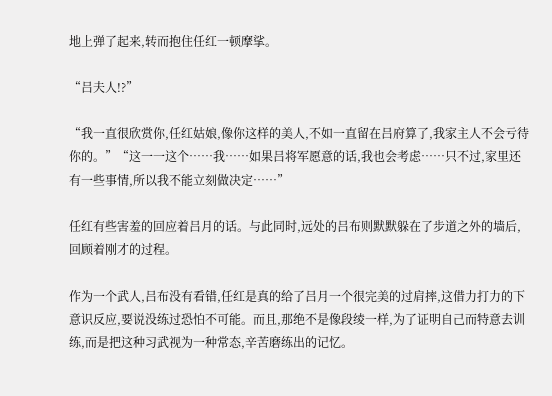地上弹了起来,转而抱住任红一顿摩挲。

“吕夫人!?”

“我一直很欣赏你,任红姑娘,像你这样的美人,不如一直留在吕府算了,我家主人不会亏待你的。”“这一一这个……我……如果吕将军愿意的话,我也会考虑……只不过,家里还有一些事情,所以我不能立刻做决定……”

任红有些害羞的回应着吕月的话。与此同时,远处的吕布则默默躲在了步道之外的墙后,回顾着刚才的过程。

作为一个武人,吕布没有看错,任红是真的给了吕月一个很完美的过肩摔,这借力打力的下意识反应,要说没练过恐怕不可能。而且,那绝不是像段绫一样,为了证明自己而特意去训练,而是把这种习武视为一种常态,辛苦磨练出的记忆。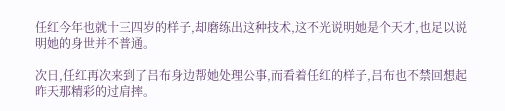任红今年也就十三四岁的样子,却磨练出这种技术,这不光说明她是个天才,也足以说明她的身世并不普通。

次日,任红再次来到了吕布身边帮她处理公事,而看着任红的样子,吕布也不禁回想起昨天那精彩的过肩摔。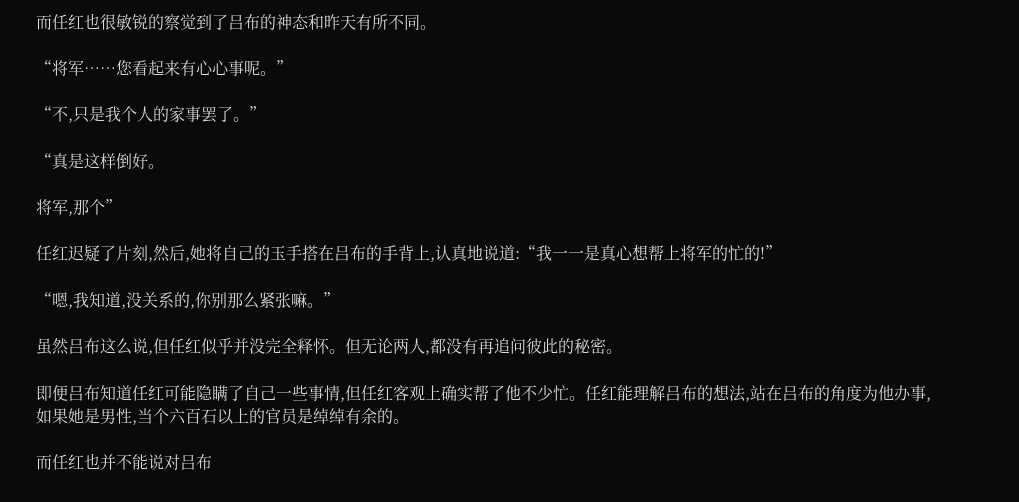而任红也很敏锐的察觉到了吕布的神态和昨天有所不同。

“将军……您看起来有心心事呢。”

“不,只是我个人的家事罢了。”

“真是这样倒好。

将军,那个”

任红迟疑了片刻,然后,她将自己的玉手搭在吕布的手背上,认真地说道:“我一一是真心想帮上将军的忙的!”

“嗯,我知道,没关系的,你别那么紧张嘛。”

虽然吕布这么说,但任红似乎并没完全释怀。但无论两人,都没有再追问彼此的秘密。

即便吕布知道任红可能隐瞒了自己一些事情,但任红客观上确实帮了他不少忙。任红能理解吕布的想法,站在吕布的角度为他办事,如果她是男性,当个六百石以上的官员是绰绰有余的。

而任红也并不能说对吕布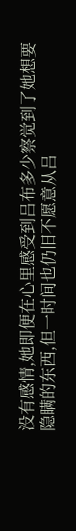没有感情,她即便在心里感受到吕布多少察觉到了她想要隐瞒的东西,但一时间也仍旧不愿意从吕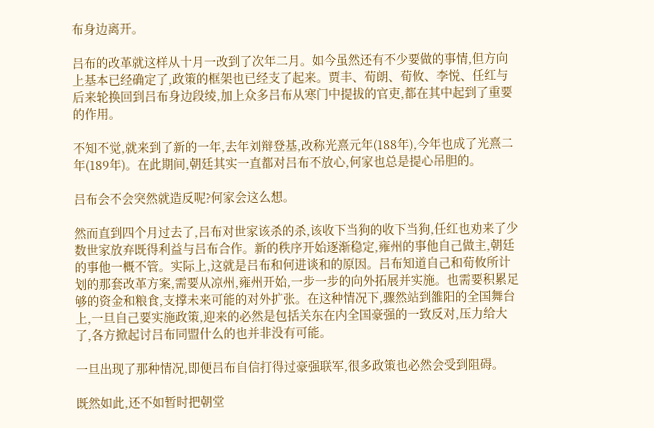布身边离开。

吕布的改革就这样从十月一改到了次年二月。如今虽然还有不少要做的事情,但方向上基本已经确定了,政策的框架也已经支了起来。贾丰、荀朗、荀攸、李悦、任红与后来轮换回到吕布身边段绫,加上众多吕布从寒门中提拔的官吏,都在其中起到了重要的作用。

不知不觉,就来到了新的一年,去年刘辩登基,改称光熹元年(188年),今年也成了光熹二年(189年)。在此期间,朝廷其实一直都对吕布不放心,何家也总是提心吊胆的。

吕布会不会突然就造反呢?何家会这么想。

然而直到四个月过去了,吕布对世家该杀的杀,该收下当狗的收下当狗,任红也劝来了少数世家放弃既得利益与吕布合作。新的秩序开始逐渐稳定,雍州的事他自己做主,朝廷的事他一概不管。实际上,这就是吕布和何进谈和的原因。吕布知道自己和荀攸所计划的那套改革方案,需要从凉州,雍州开始,一步一步的向外拓展并实施。也需要积累足够的资金和粮食,支撑未来可能的对外扩张。在这种情况下,骤然站到雒阳的全国舞台上,一旦自己要实施政策,迎来的必然是包括关东在内全国豪强的一致反对,压力给大了,各方掀起讨吕布同盟什么的也并非没有可能。

一旦出现了那种情况,即便吕布自信打得过豪强联军,很多政策也必然会受到阻碍。

既然如此,还不如暂时把朝堂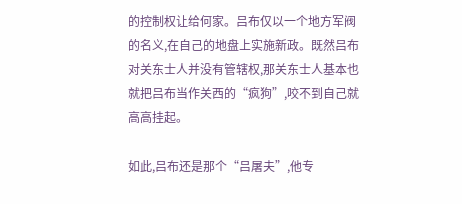的控制权让给何家。吕布仅以一个地方军阀的名义,在自己的地盘上实施新政。既然吕布对关东士人并没有管辖权,那关东士人基本也就把吕布当作关西的“疯狗”,咬不到自己就高高挂起。

如此,吕布还是那个“吕屠夫”,他专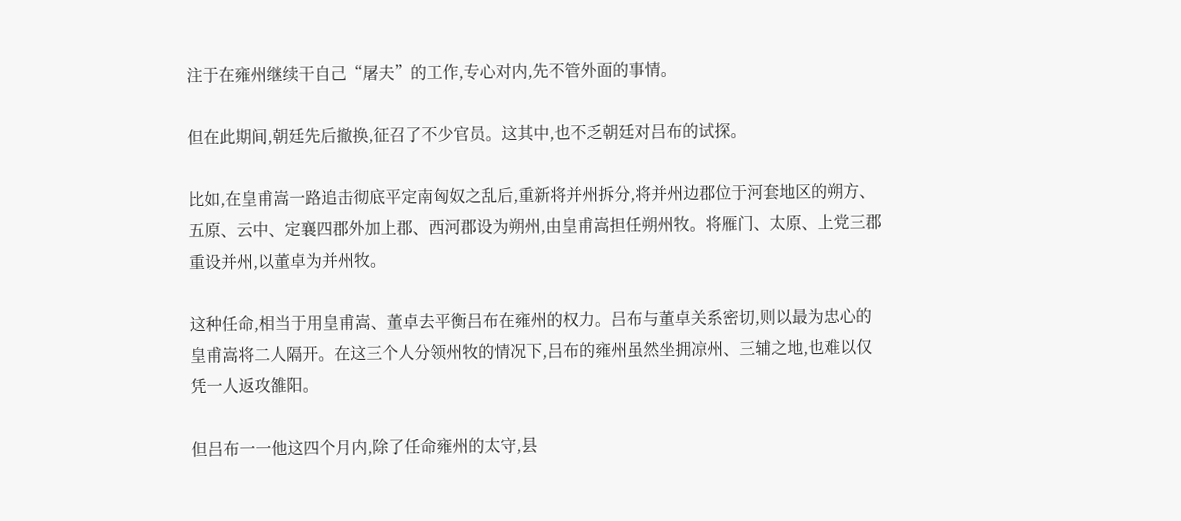注于在雍州继续干自己“屠夫”的工作,专心对内,先不管外面的事情。

但在此期间,朝廷先后撤换,征召了不少官员。这其中,也不乏朝廷对吕布的试探。

比如,在皇甫嵩一路追击彻底平定南匈奴之乱后,重新将并州拆分,将并州边郡位于河套地区的朔方、五原、云中、定襄四郡外加上郡、西河郡设为朔州,由皇甫嵩担任朔州牧。将雁门、太原、上党三郡重设并州,以董卓为并州牧。

这种任命,相当于用皇甫嵩、董卓去平衡吕布在雍州的权力。吕布与董卓关系密切,则以最为忠心的皇甫嵩将二人隔开。在这三个人分领州牧的情况下,吕布的雍州虽然坐拥凉州、三辅之地,也难以仅凭一人返攻雒阳。

但吕布一一他这四个月内,除了任命雍州的太守,县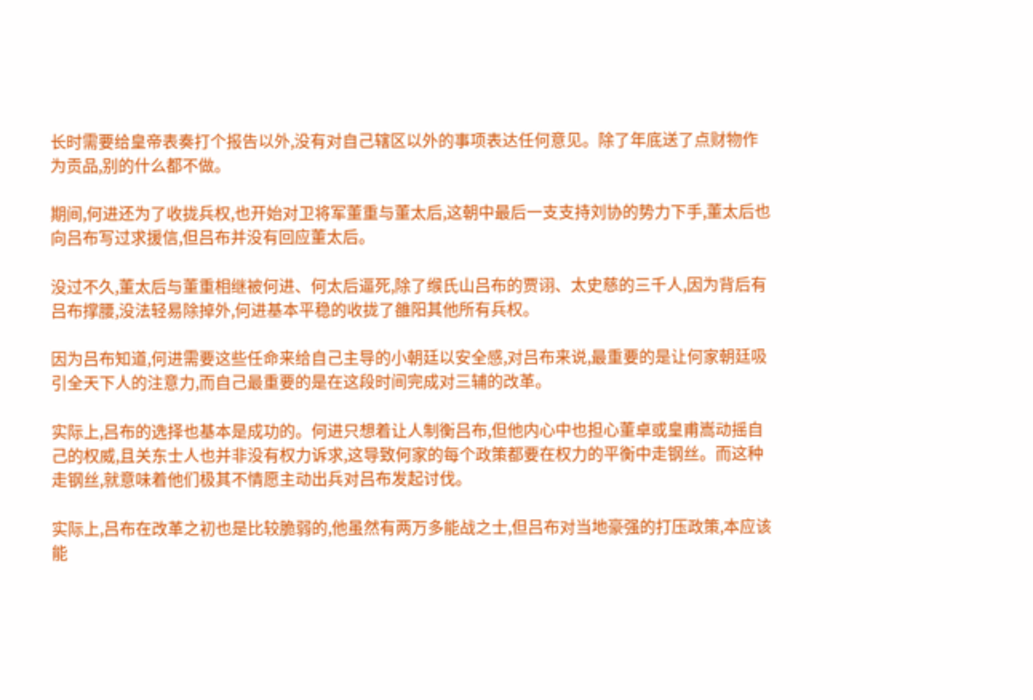长时需要给皇帝表奏打个报告以外,没有对自己辖区以外的事项表达任何意见。除了年底送了点财物作为贡品,别的什么都不做。

期间,何进还为了收拢兵权,也开始对卫将军董重与董太后,这朝中最后一支支持刘协的势力下手,董太后也向吕布写过求援信,但吕布并没有回应董太后。

没过不久,董太后与董重相继被何进、何太后逼死,除了缑氏山吕布的贾诩、太史慈的三千人,因为背后有吕布撑腰,没法轻易除掉外,何进基本平稳的收拢了雒阳其他所有兵权。

因为吕布知道,何进需要这些任命来给自己主导的小朝廷以安全感,对吕布来说,最重要的是让何家朝廷吸引全天下人的注意力,而自己最重要的是在这段时间完成对三辅的改革。

实际上,吕布的选择也基本是成功的。何进只想着让人制衡吕布,但他内心中也担心董卓或皇甫嵩动摇自己的权威,且关东士人也并非没有权力诉求,这导致何家的每个政策都要在权力的平衡中走钢丝。而这种走钢丝,就意味着他们极其不情愿主动出兵对吕布发起讨伐。

实际上,吕布在改革之初也是比较脆弱的,他虽然有两万多能战之士,但吕布对当地豪强的打压政策,本应该能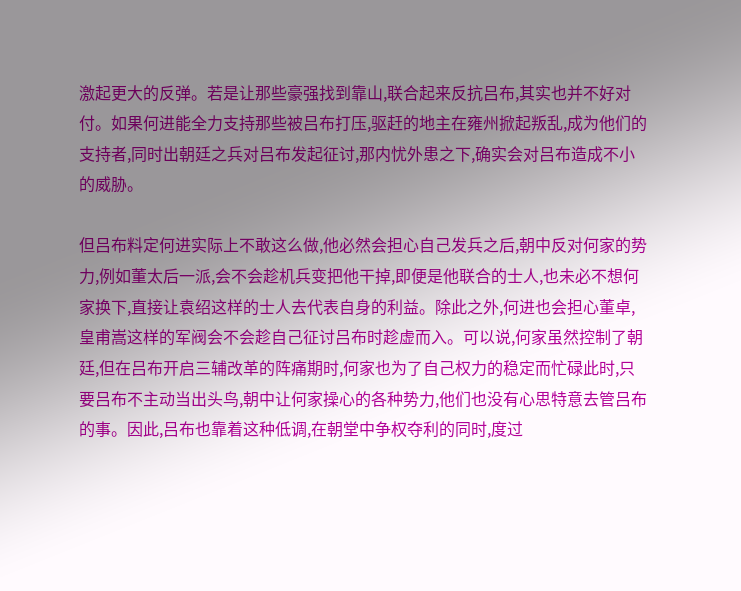激起更大的反弹。若是让那些豪强找到靠山,联合起来反抗吕布,其实也并不好对付。如果何进能全力支持那些被吕布打压,驱赶的地主在雍州掀起叛乱,成为他们的支持者,同时出朝廷之兵对吕布发起征讨,那内忧外患之下,确实会对吕布造成不小的威胁。

但吕布料定何进实际上不敢这么做,他必然会担心自己发兵之后,朝中反对何家的势力,例如董太后一派,会不会趁机兵变把他干掉,即便是他联合的士人,也未必不想何家换下,直接让袁绍这样的士人去代表自身的利益。除此之外,何进也会担心董卓,皇甫嵩这样的军阀会不会趁自己征讨吕布时趁虚而入。可以说,何家虽然控制了朝廷,但在吕布开启三辅改革的阵痛期时,何家也为了自己权力的稳定而忙碌此时,只要吕布不主动当出头鸟,朝中让何家操心的各种势力,他们也没有心思特意去管吕布的事。因此,吕布也靠着这种低调,在朝堂中争权夺利的同时,度过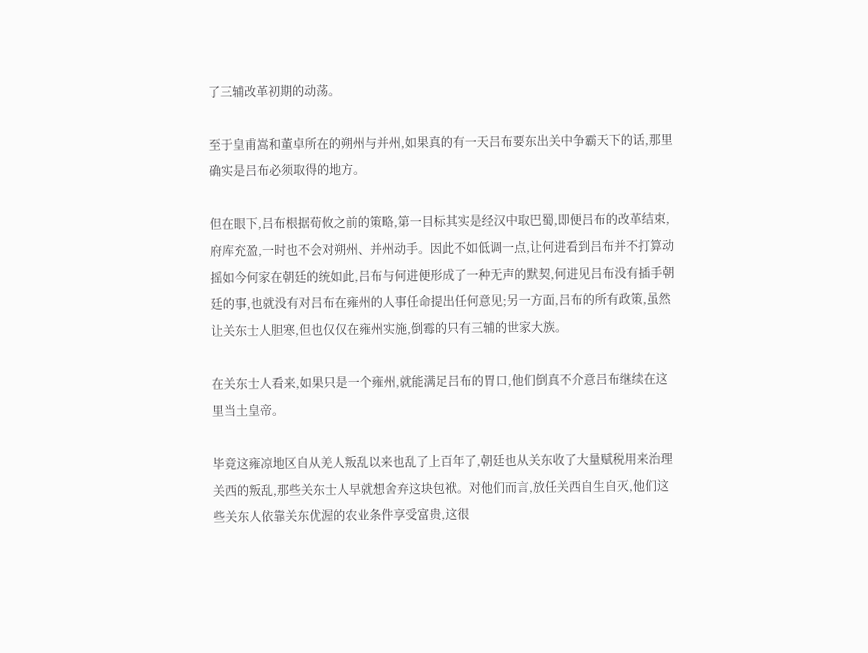了三辅改革初期的动荡。

至于皇甫嵩和董卓所在的朔州与并州,如果真的有一天吕布要东出关中争霸天下的话,那里确实是吕布必须取得的地方。

但在眼下,吕布根据荀攸之前的策略,第一目标其实是经汉中取巴蜀,即便吕布的改革结束,府库充盈,一时也不会对朔州、并州动手。因此不如低调一点,让何进看到吕布并不打算动摇如今何家在朝廷的统如此,吕布与何进便形成了一种无声的默契,何进见吕布没有插手朝廷的事,也就没有对吕布在雍州的人事任命提出任何意见;另一方面,吕布的所有政策,虽然让关东士人胆寒,但也仅仅在雍州实施,倒霉的只有三辅的世家大族。

在关东士人看来,如果只是一个雍州,就能满足吕布的胃口,他们倒真不介意吕布继续在这里当土皇帝。

毕竟这雍凉地区自从羌人叛乱以来也乱了上百年了,朝廷也从关东收了大量赋税用来治理关西的叛乱,那些关东士人早就想舍弃这块包袱。对他们而言,放任关西自生自灭,他们这些关东人依靠关东优渥的农业条件享受富贵,这很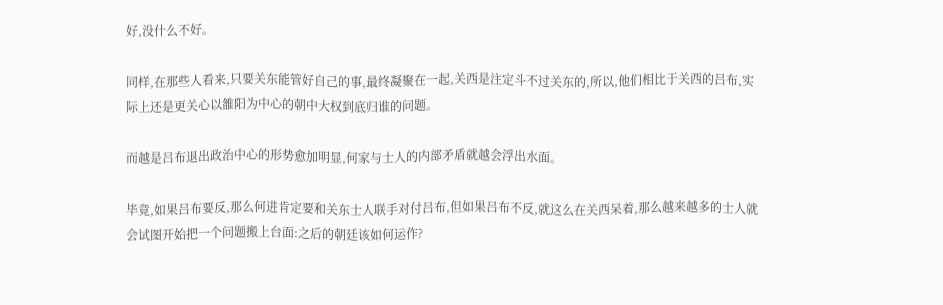好,没什么不好。

同样,在那些人看来,只要关东能管好自己的事,最终凝聚在一起,关西是注定斗不过关东的,所以,他们相比于关西的吕布,实际上还是更关心以雒阳为中心的朝中大权到底归谁的问题。

而越是吕布退出政治中心的形势愈加明显,何家与士人的内部矛盾就越会浮出水面。

毕竟,如果吕布要反,那么何进肯定要和关东士人联手对付吕布,但如果吕布不反,就这么在关西呆着,那么越来越多的士人就会试图开始把一个问题搬上台面:之后的朝廷该如何运作?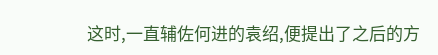这时,一直辅佐何进的袁绍,便提出了之后的方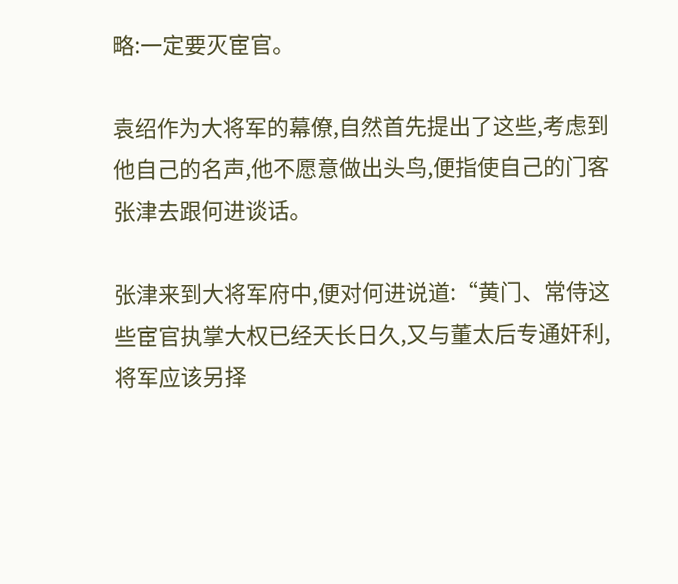略:一定要灭宦官。

袁绍作为大将军的幕僚,自然首先提出了这些,考虑到他自己的名声,他不愿意做出头鸟,便指使自己的门客张津去跟何进谈话。

张津来到大将军府中,便对何进说道:“黄门、常侍这些宦官执掌大权已经天长日久,又与董太后专通奸利,将军应该另择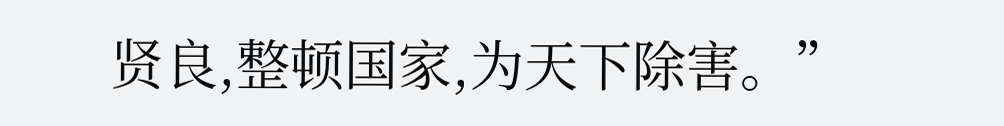贤良,整顿国家,为天下除害。”